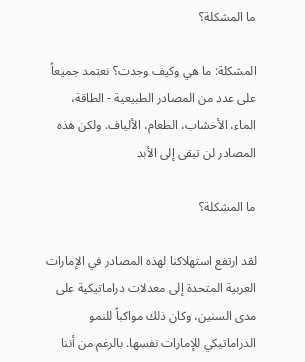ما المشكلة؟

المشكلة: ما هي وكيف وجدت؟ نعتمد جميعاً على عدد من المصادر الطبيعية - الطاقة، الماء، الأخشاب، الطعام، الألياف. ولكن هذه المصادر لن تبقى إلى الأبد

ما المشكلة؟

لقد ارتفع استهلاكنا لهذه المصادر في الإمارات العربية المتحدة إلى معدلات دراماتيكية على مدى السنين، وكان ذلك مواكباً للنمو الدراماتيكي للإمارات نفسها. بالرغم من أننا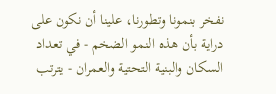نفخر بنمونا وتطورنا، علينا أن نكون على دراية بأن هذه النمو الضخم - في تعداد السكان والبنية التحتية والعمران - يترتب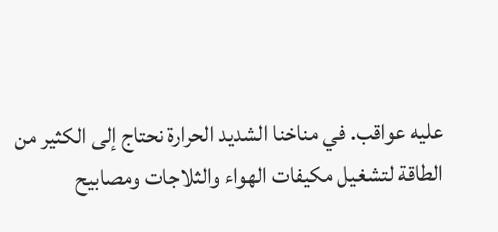عليه عواقب. في مناخنا الشديد الحرارة نحتاج إلى الكثير من الطاقة لتشغيل مكيفات الهواء والثلاجات ومصابيح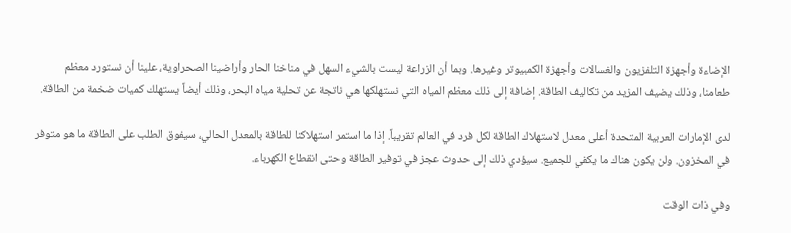الإضاءة وأجهزة التلفزيون والغسالات وأجهزة الكمبيوتر وغيرها. وبما أن الزراعة ليست بالشيء السهل في مناخنا الحار وأراضينا الصحراوية، علينا أن نستورد معظم طعامنا، وذلك يضيف المزيد من تكاليف الطاقة. إضافة إلى ذلك معظم المياه التي نستهلكها هي ناتجة عن تحلية مياه البحر، وذلك أيضاً يستهلك كميات ضخمة من الطاقة.

لدى الإمارات العربية المتحدة أعلى معدل لاستهلاك الطاقة لكل فرد في العالم تقريباً. إذا ما استمر استهلاكنا للطاقة بالمعدل الحالي، سيفوق الطلب على الطاقة ما هو متوفر في المخزون. ولن يكون هناك ما يكفي للجميع. سيؤدي ذلك إلى حدوث عجز في توفير الطاقة وحتى انقطاع الكهرباء.

وفي ذات الوقت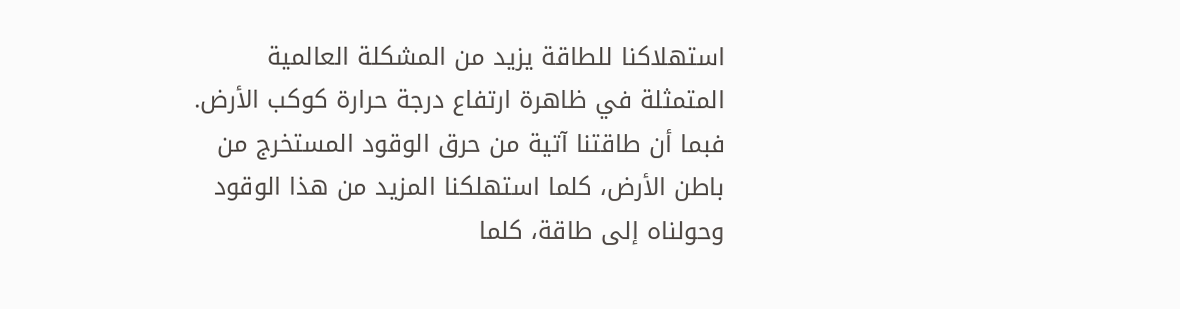استهلاكنا للطاقة يزيد من المشكلة العالمية المتمثلة في ظاهرة ارتفاع درجة حرارة كوكب الأرض. فبما أن طاقتنا آتية من حرق الوقود المستخرج من باطن الأرض، كلما استهلكنا المزيد من هذا الوقود وحولناه إلى طاقة، كلما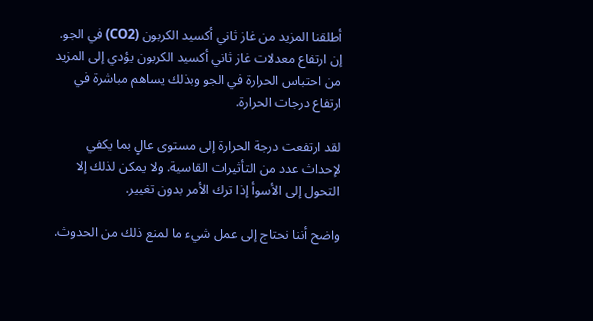أطلقنا المزيد من غاز ثاني أكسيد الكربون (CO2) في الجو. إن ارتفاع معدلات غاز ثاني أكسيد الكربون يؤدي إلى المزيد من احتباس الحرارة في الجو وبذلك يساهم مباشرة في ارتفاع درجات الحرارة.

لقد ارتفعت درجة الحرارة إلى مستوى عالٍ بما يكفي لإحداث عدد من التأثيرات القاسية. ولا يمكن لذلك إلا التحول إلى الأسوأ إذا ترك الأمر بدون تغيير.

واضح أننا نحتاج إلى عمل شيء ما لمنع ذلك من الحدوث.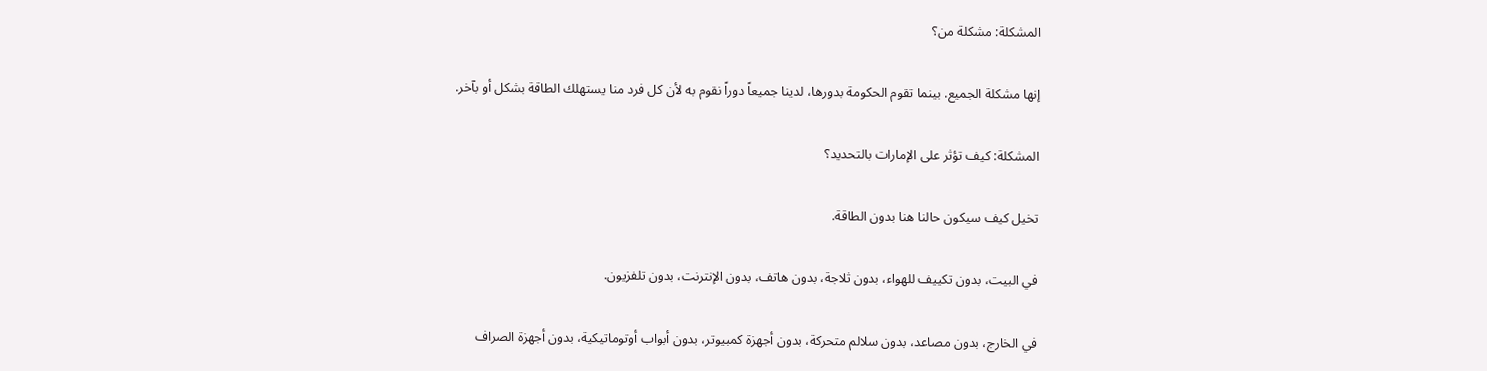المشكلة: مشكلة من؟

إنها مشكلة الجميع. بينما تقوم الحكومة بدورها، لدينا جميعاً دوراً نقوم به لأن كل فرد منا يستهلك الطاقة بشكل أو بآخر.

المشكلة: كيف تؤثر على الإمارات بالتحديد؟

تخيل كيف سيكون حالنا هنا بدون الطاقة.

في البيت، بدون تكييف للهواء، بدون ثلاجة، بدون هاتف، بدون الإنترنت، بدون تلفزيون.

في الخارج، بدون مصاعد، بدون سلالم متحركة، بدون أجهزة كمبيوتر، بدون أبواب أوتوماتيكية، بدون أجهزة الصراف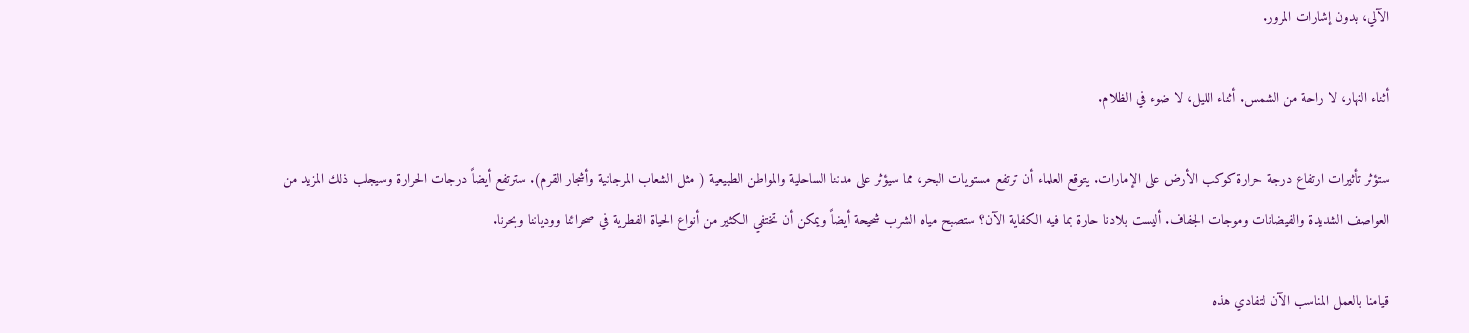الآلي، بدون إشارات المرور.

أثناء النهار، لا راحة من الشمس. أثناء الليل، لا ضوء في الظلام.

ستؤثر تأثيرات ارتفاع درجة حرارة كوكب الأرض على الإمارات. يتوقع العلماء أن ترتفع مستويات البحر، مما سيؤثر على مدننا الساحلية والمواطن الطبيعية ( مثل الشعاب المرجانية وأشجار القرم). سترتفع أيضاً درجات الحرارة وسيجلب ذلك المزيد من العواصف الشديدة والفيضانات وموجات الجفاف. أليست بلادنا حارة بما فيه الكفاية الآن؟ ستصبح مياه الشرب شحيحة أيضاً ويمكن أن تختفي الكثير من أنواع الحياة الفطرية في صحرائنا وودياننا وبحرنا.

قيامنا بالعمل المناسب الآن لتفادي هذه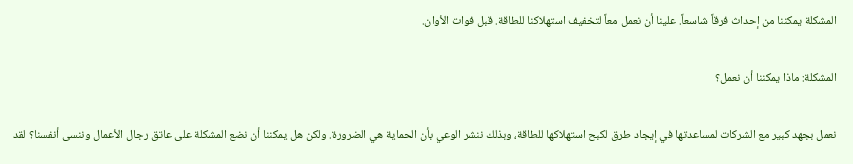المشكلة يمكننا من إحداث فرقاً شاسعاً. علينا أن نعمل معاً لتخفيف استهلاكنا للطاقة. قبل فوات الأوان.

المشكلة: ماذا يمكننا أن نعمل؟

نعمل بجهد كبير مع الشركات لمساعدتها في إيجاد طرق لكبح استهلاكها للطاقة، وبذلك ننشر الوعي بأن الحماية هي الضرورة. ولكن هل يمكننا أن نضع المشكلة على عاتق رجال الأعمال وننسى أنفسنا؟ لقد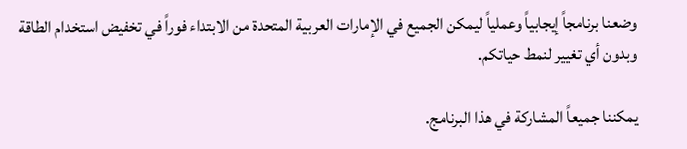وضعنا برنامجاً إيجابياً وعملياً ليمكن الجميع في الإمارات العربية المتحدة من الابتداء فوراً في تخفيض استخدام الطاقة وبدون أي تغيير لنمط حياتكم.

يمكننا جميعاً المشاركة في هذا البرنامج.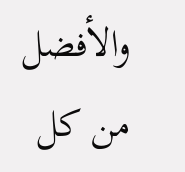والأفضل من كل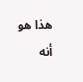هذا هو أنه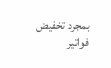بمجرد تخفيض فواتير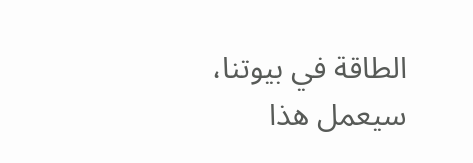الطاقة في بيوتنا، سيعمل هذا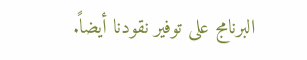البرنامج على توفير نقودنا أيضاً.